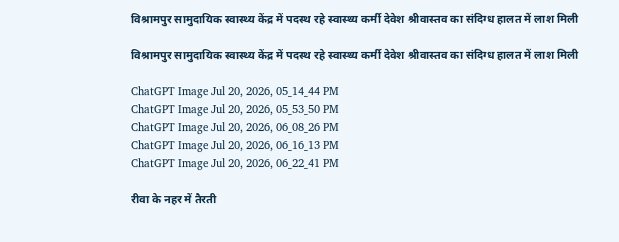विश्रामपुर सामुदायिक स्वास्थ्य केंद्र में पदस्थ रहे स्वास्थ्य कर्मी देवेश श्रीवास्तव का संदिग्ध हालत में लाश मिली

विश्रामपुर सामुदायिक स्वास्थ्य केंद्र में पदस्थ रहे स्वास्थ्य कर्मी देवेश श्रीवास्तव का संदिग्ध हालत में लाश मिली

ChatGPT Image Jul 20, 2026, 05_14_44 PM
ChatGPT Image Jul 20, 2026, 05_53_50 PM
ChatGPT Image Jul 20, 2026, 06_08_26 PM
ChatGPT Image Jul 20, 2026, 06_16_13 PM
ChatGPT Image Jul 20, 2026, 06_22_41 PM

रीवा के नहर में तैरती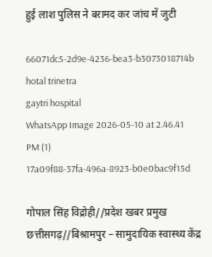हुई लाश पुलिस ने बरामद कर जांच में जुटी

66071dc5-2d9e-4236-bea3-b3073018714b
hotal trinetra
gaytri hospital
WhatsApp Image 2026-05-10 at 2.46.41 PM (1)
17a09f88-37fa-496a-8923-b0e0bac9f15d

गोपाल सिंह विद्रोही//प्रदेश खबर प्रमुख छत्तीसगढ़//बिश्रामपुर – सामुदायिक स्वास्थ्य केंद्र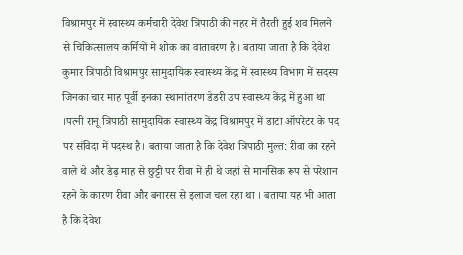विश्रामपुर में स्वास्थ्य कर्मचारी देवेश त्रिपाठी की नहर में तैरती हुई शव मिलने से चिकित्सालय कर्मियों मे शोक का वातावरण है। बताया जाता है कि देवेश कुमार त्रिपाठी विश्रामपुर सामुदायिक स्वास्थ्य केंद्र में स्वास्थ्य विभाग में सदस्य जिनका चार माह पूर्वी इनका स्थानांतरण डेडरी उप स्वास्थ्य केंद्र में हुआ था ।पत्नी रानू त्रिपाठी सामुदायिक स्वास्थ्य केंद्र विश्रामपुर में डाटा ऑपरेटर के पद पर संविदा में पदस्थ है। बताया जाता है कि देवेश त्रिपाठी मुल्त: रीवा का रहने वाले थे और डेढ़ माह से छुट्टी पर रीवा में ही थे जहां से मानसिक रूप से परेशान रहने के कारण रीवा और बनारस से इलाज चल रहा था । बताया यह भी आता है कि देवेश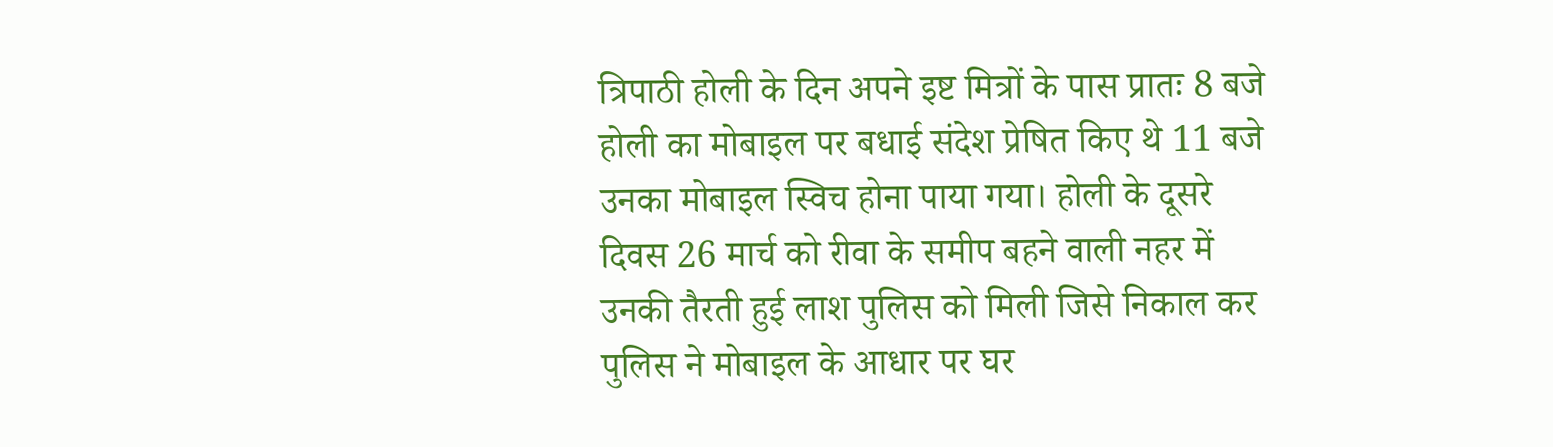त्रिपाठी होली के दिन अपने इष्ट मित्रों के पास प्रातः 8 बजे होली का मोबाइल पर बधाई संदेश प्रेषित किए थे 11 बजे उनका मोबाइल स्विच होना पाया गया। होली के दूसरे दिवस 26 मार्च को रीवा के समीप बहने वाली नहर में उनकी तैरती हुई लाश पुलिस को मिली जिसे निकाल कर पुलिस ने मोबाइल के आधार पर घर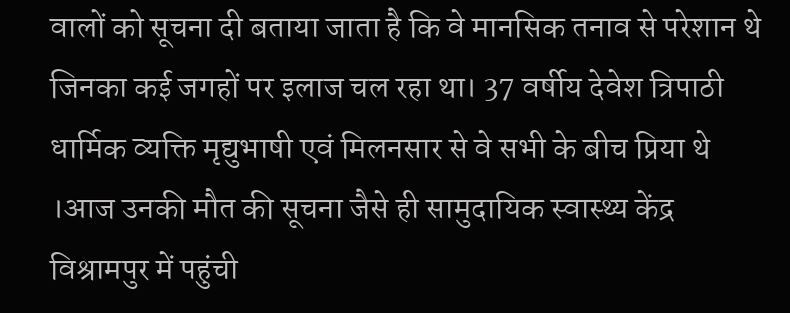वालों को सूचना दी बताया जाता है कि वे मानसिक तनाव से परेशान थे जिनका कई जगहों पर इलाज चल रहा था। 37 वर्षीय देवेश त्रिपाठी धार्मिक व्यक्ति मृद्युभाषी एवं मिलनसार से वे सभी के बीच प्रिया थे ।आज उनकी मौत की सूचना जैसे ही सामुदायिक स्वास्थ्य केंद्र विश्रामपुर में पहुंची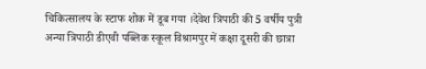चिकित्सालय के स्टाफ शोक में डूब गया ।देवेश त्रिपाठी की 5 वर्षीय पुत्री अन्या त्रिपाठी डीएवी पब्लिक स्कूल विश्रामपुर में कक्षा दूसरी की छात्रा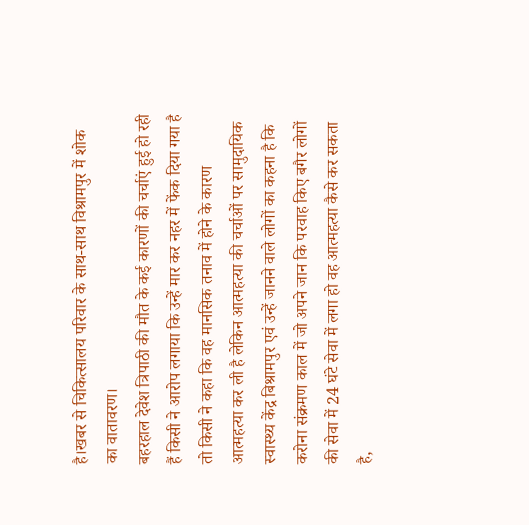है।खबर से चिकित्सालय परिवार के साथ-साथ विश्रामपुर में शोक का वातावरण।
बहरहाल देवेश त्रिपाठी की मौत के कई कारणों की चर्चाएं हुई हो रही हैं किसी ने आरोप लगाया कि उन्हें मार कर नहर में फेंक दिया गया है तो किसी ने कहा कि वह मानसिक तनाव में होने के कारण आत्महत्या कर ली है लेकिन आत्महत्या की चर्चाओं पर सामुदायिक स्वास्थ्य केंद्र बिश्रामपुर एवं उन्हें जानने वाले लोगों का कहना है कि करोना संक्रमण काल में जो अपने जान कि परवाह किए बगैर लोगों की सेवा में 24 घंटे सेवा में लगा हो वह आत्महत्या कैसे कर सकता है,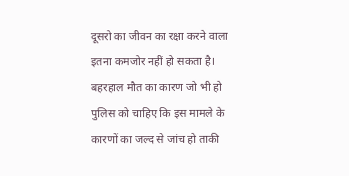दूसरो का जीवन का रक्षा करने वाला इतना कमजोर नहीं हो सकता है। बहरहाल मौत का कारण जो भी हो पुलिस को चाहिए कि इस मामले के कारणों का जल्द से जांच हो ताकी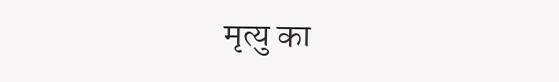मृत्यु का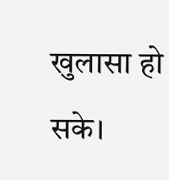खुलासा हो सके।